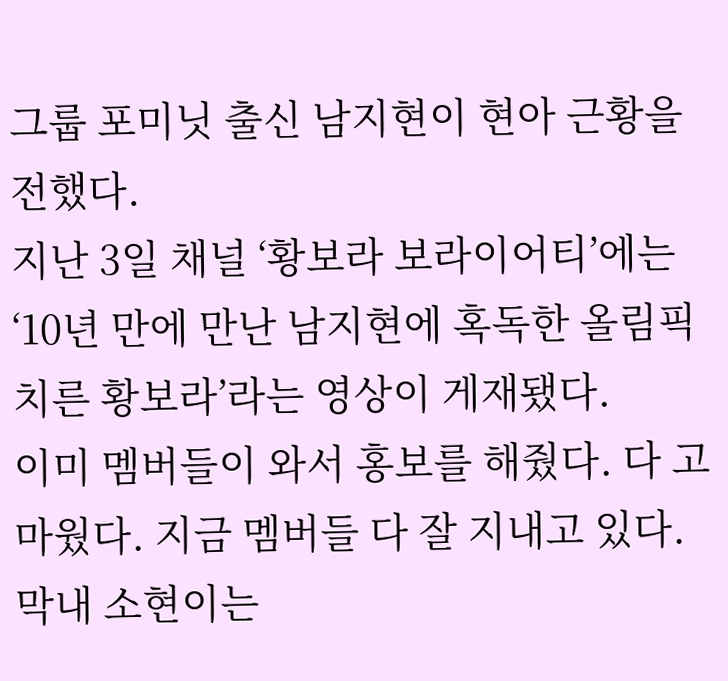그룹 포미닛 출신 남지현이 현아 근황을 전했다.
지난 3일 채널 ‘황보라 보라이어티’에는 ‘10년 만에 만난 남지현에 혹독한 올림픽 치른 황보라’라는 영상이 게재됐다.
이미 멤버들이 와서 홍보를 해줬다. 다 고마웠다. 지금 멤버들 다 잘 지내고 있다. 막내 소현이는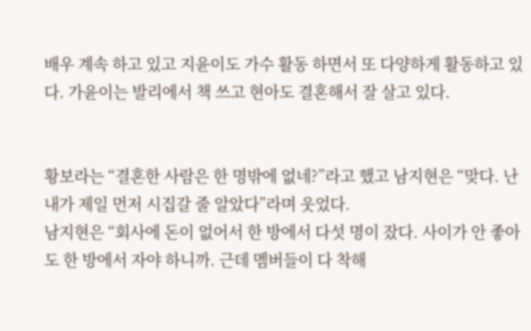배우 계속 하고 있고 지윤이도 가수 활동 하면서 또 다양하게 활동하고 있다. 가윤이는 발리에서 책 쓰고 현아도 결혼해서 잘 살고 있다.


황보라는 “결혼한 사람은 한 명밖에 없네?”라고 했고 남지현은 “맞다. 난 내가 제일 먼저 시집갈 줄 알았다”라며 웃었다.
남지현은 “회사에 돈이 없어서 한 방에서 다섯 명이 잤다. 사이가 안 좋아도 한 방에서 자야 하니까. 근데 멤버들이 다 착해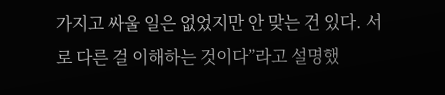가지고 싸울 일은 없었지만 안 맞는 건 있다. 서로 다른 걸 이해하는 것이다”라고 설명했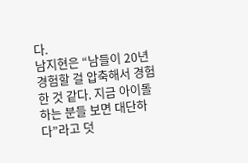다.
남지현은 “남들이 20년 경험할 걸 압축해서 경험한 것 같다. 지금 아이돌 하는 분들 보면 대단하다”라고 덧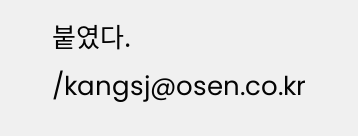붙였다. /kangsj@osen.co.kr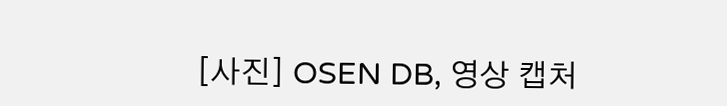[사진] OSEN DB, 영상 캡처